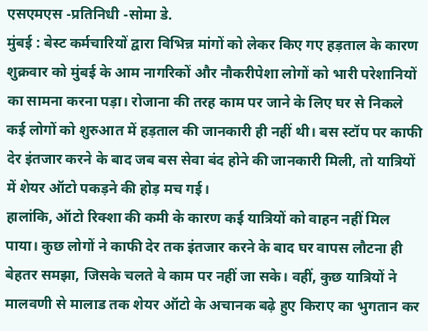एसएमएस -प्रतिनिधी -सोमा डे.
मुंबई : बेस्ट कर्मचारियों द्वारा विभिन्न मांगों को लेकर किए गए हड़ताल के कारण शुक्रवार को मुंबई के आम नागरिकों और नौकरीपेशा लोगों को भारी परेशानियों का सामना करना पड़ा। रोजाना की तरह काम पर जाने के लिए घर से निकले कई लोगों को शुरुआत में हड़ताल की जानकारी ही नहीं थी। बस स्टॉप पर काफी देर इंतजार करने के बाद जब बस सेवा बंद होने की जानकारी मिली, तो यात्रियों में शेयर ऑटो पकड़ने की होड़ मच गई।
हालांकि, ऑटो रिक्शा की कमी के कारण कई यात्रियों को वाहन नहीं मिल पाया। कुछ लोगों ने काफी देर तक इंतजार करने के बाद घर वापस लौटना ही बेहतर समझा, जिसके चलते वे काम पर नहीं जा सके। वहीं, कुछ यात्रियों ने मालवणी से मालाड तक शेयर ऑटो के अचानक बढ़े हुए किराए का भुगतान कर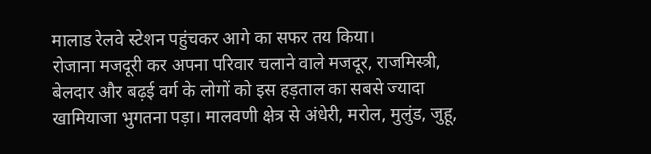मालाड रेलवे स्टेशन पहुंचकर आगे का सफर तय किया।
रोजाना मजदूरी कर अपना परिवार चलाने वाले मजदूर, राजमिस्त्री, बेलदार और बढ़ई वर्ग के लोगों को इस हड़ताल का सबसे ज्यादा खामियाजा भुगतना पड़ा। मालवणी क्षेत्र से अंधेरी, मरोल, मुलुंड, जुहू,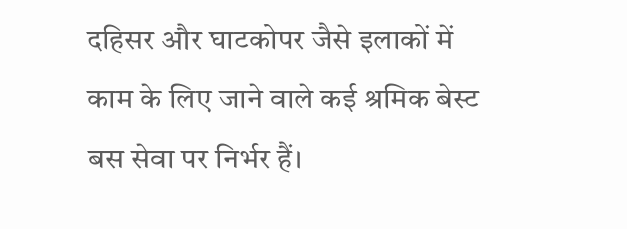दहिसर और घाटकोपर जैसे इलाकों में काम के लिए जाने वाले कई श्रमिक बेस्ट बस सेवा पर निर्भर हैं।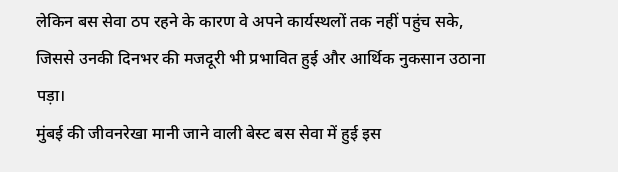लेकिन बस सेवा ठप रहने के कारण वे अपने कार्यस्थलों तक नहीं पहुंच सके, जिससे उनकी दिनभर की मजदूरी भी प्रभावित हुई और आर्थिक नुकसान उठाना पड़ा।
मुंबई की जीवनरेखा मानी जाने वाली बेस्ट बस सेवा में हुई इस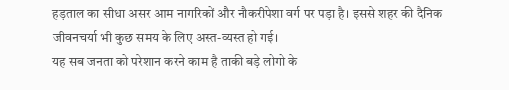हड़ताल का सीधा असर आम नागरिकों और नौकरीपेशा वर्ग पर पड़ा है। इससे शहर की दैनिक जीवनचर्या भी कुछ समय के लिए अस्त-व्यस्त हो गई।
यह सब जनता को परेशान करने काम है ताकी बड़े लोगो के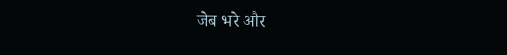जेब भरे और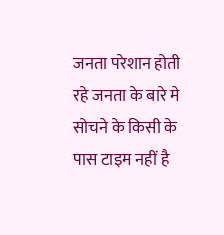जनता परेशान होती रहे जनता के बारे मे सोचने के किसी के पास टाइम नहीं है